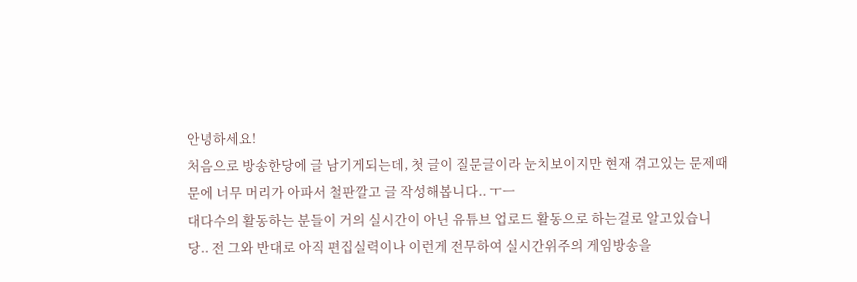안녕하세요!
처음으로 방송한당에 글 남기게되는데, 첫 글이 질문글이라 눈치보이지만 현재 겪고있는 문제때문에 너무 머리가 아파서 철판깔고 글 작성해봅니다.. ㅜㅡ
대다수의 활동하는 분들이 거의 실시간이 아닌 유튜브 업로드 활동으로 하는걸로 알고있습니당.. 전 그와 반대로 아직 편집실력이나 이런게 전무하여 실시간위주의 게임방송을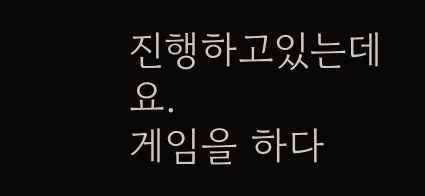진행하고있는데요.
게임을 하다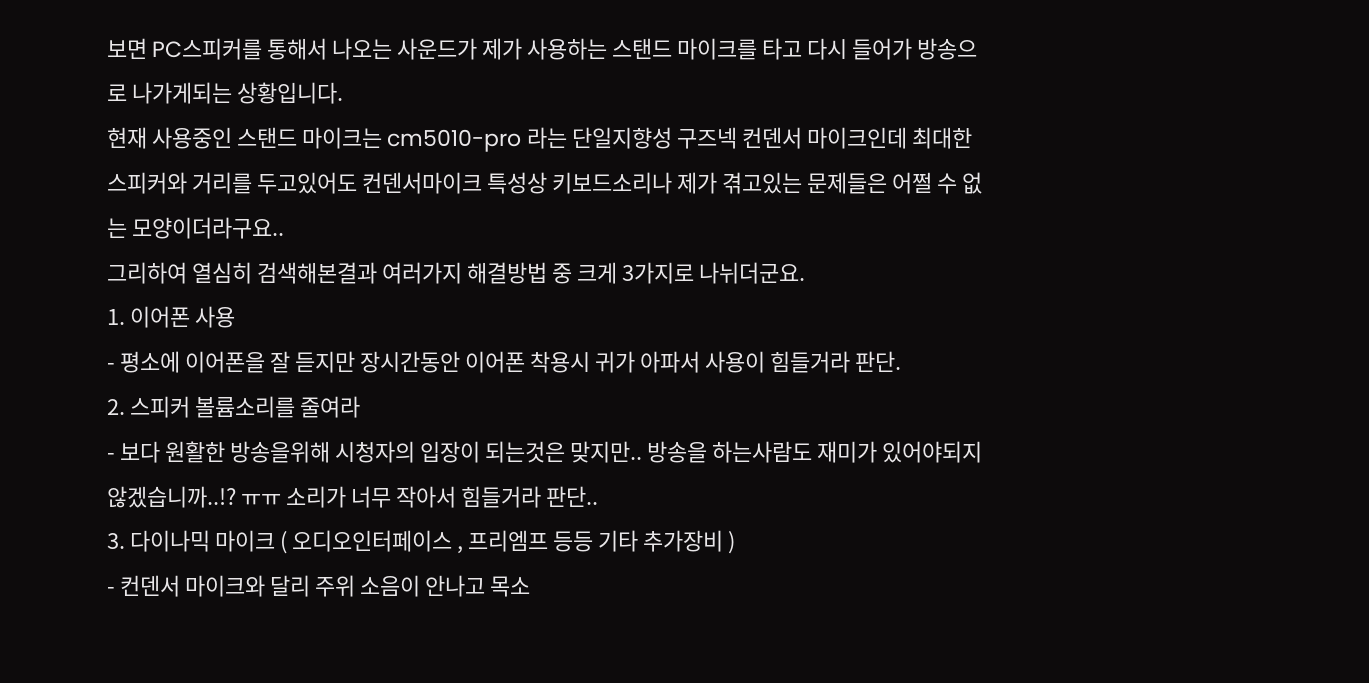보면 PC스피커를 통해서 나오는 사운드가 제가 사용하는 스탠드 마이크를 타고 다시 들어가 방송으로 나가게되는 상황입니다.
현재 사용중인 스탠드 마이크는 cm5010-pro 라는 단일지향성 구즈넥 컨덴서 마이크인데 최대한 스피커와 거리를 두고있어도 컨덴서마이크 특성상 키보드소리나 제가 겪고있는 문제들은 어쩔 수 없는 모양이더라구요..
그리하여 열심히 검색해본결과 여러가지 해결방법 중 크게 3가지로 나뉘더군요.
1. 이어폰 사용
- 평소에 이어폰을 잘 듣지만 장시간동안 이어폰 착용시 귀가 아파서 사용이 힘들거라 판단.
2. 스피커 볼륨소리를 줄여라
- 보다 원활한 방송을위해 시청자의 입장이 되는것은 맞지만.. 방송을 하는사람도 재미가 있어야되지 않겠습니까..!? ㅠㅠ 소리가 너무 작아서 힘들거라 판단..
3. 다이나믹 마이크 ( 오디오인터페이스 , 프리엠프 등등 기타 추가장비 )
- 컨덴서 마이크와 달리 주위 소음이 안나고 목소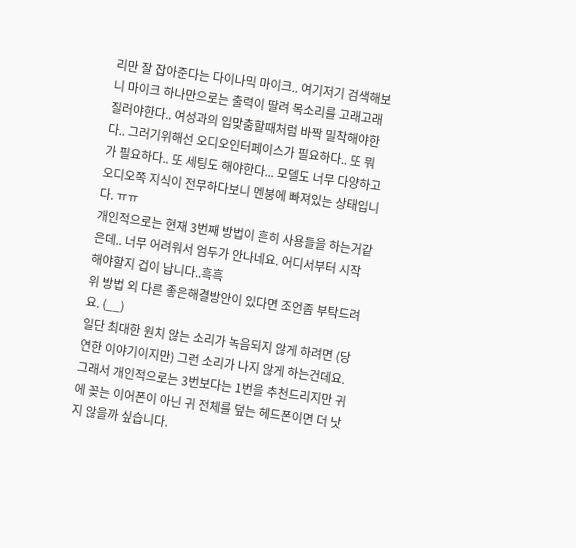리만 잘 잡아준다는 다이나믹 마이크.. 여기저기 검색해보니 마이크 하나만으로는 출력이 딸려 목소리를 고래고래 질러야한다.. 여성과의 입맞춤할때처럼 바짝 밀착해야한다.. 그러기위해선 오디오인터페이스가 필요하다.. 또 뭐가 필요하다.. 또 세팅도 해야한다... 모델도 너무 다양하고 오디오쪽 지식이 전무하다보니 멘붕에 빠져있는 상태입니다. ㅠㅠ
개인적으로는 현재 3번째 방법이 흔히 사용들을 하는거같은데.. 너무 어려워서 엄두가 안나네요. 어디서부터 시작해야할지 겁이 납니다..흑흑
위 방법 외 다른 좋은해결방안이 있다면 조언좀 부탁드려요. (__)
일단 최대한 원치 않는 소리가 녹음되지 않게 하려면 (당연한 이야기이지만) 그런 소리가 나지 않게 하는건데요. 그래서 개인적으로는 3번보다는 1번을 추천드리지만 귀에 꽂는 이어폰이 아닌 귀 전체를 덮는 헤드폰이면 더 낫지 않을까 싶습니다.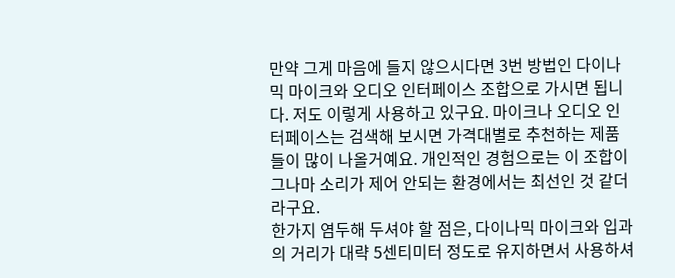만약 그게 마음에 들지 않으시다면 3번 방법인 다이나믹 마이크와 오디오 인터페이스 조합으로 가시면 됩니다. 저도 이렇게 사용하고 있구요. 마이크나 오디오 인터페이스는 검색해 보시면 가격대별로 추천하는 제품들이 많이 나올거예요. 개인적인 경험으로는 이 조합이 그나마 소리가 제어 안되는 환경에서는 최선인 것 같더라구요.
한가지 염두해 두셔야 할 점은, 다이나믹 마이크와 입과의 거리가 대략 5센티미터 정도로 유지하면서 사용하셔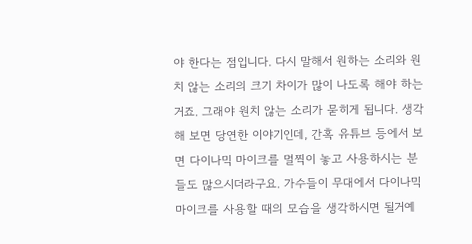야 한다는 점입니다. 다시 말해서 원하는 소리와 원치 않는 소리의 크기 차이가 많이 나도록 해야 하는거죠. 그래야 원치 않는 소리가 묻히게 됩니다. 생각해 보면 당연한 이야기인데, 간혹 유튜브 등에서 보면 다이나믹 마이크를 멀찍이 놓고 사용하시는 분들도 많으시더라구요. 가수들이 무대에서 다이나믹 마이크를 사용할 때의 모습을 생각하시면 될거예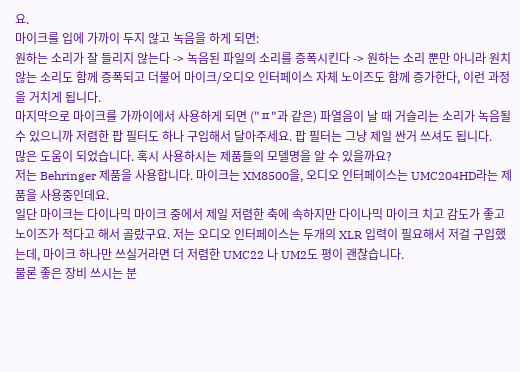요.
마이크를 입에 가까이 두지 않고 녹음을 하게 되면:
원하는 소리가 잘 들리지 않는다 -> 녹음된 파일의 소리를 증폭시킨다 -> 원하는 소리 뿐만 아니라 원치 않는 소리도 함께 증폭되고 더불어 마이크/오디오 인터페이스 자체 노이즈도 함께 증가한다, 이런 과정을 거치게 됩니다.
마지막으로 마이크를 가까이에서 사용하게 되면 ("ㅍ"과 같은) 파열음이 날 때 거슬리는 소리가 녹음될 수 있으니까 저렴한 팝 필터도 하나 구입해서 달아주세요. 팝 필터는 그냥 제일 싼거 쓰셔도 됩니다.
많은 도움이 되었습니다. 혹시 사용하시는 제품들의 모델명을 알 수 있을까요?
저는 Behringer 제품을 사용합니다. 마이크는 XM8500을, 오디오 인터페이스는 UMC204HD라는 제품을 사용중인데요.
일단 마이크는 다이나믹 마이크 중에서 제일 저렴한 축에 속하지만 다이나믹 마이크 치고 감도가 좋고 노이즈가 적다고 해서 골랐구요. 저는 오디오 인터페이스는 두개의 XLR 입력이 필요해서 저걸 구입했는데, 마이크 하나만 쓰실거라면 더 저렴한 UMC22 나 UM2도 평이 괜찮습니다.
물론 좋은 장비 쓰시는 분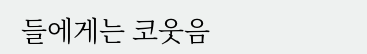들에게는 코웃음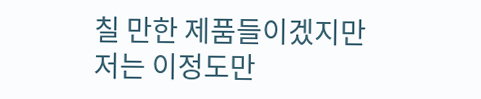칠 만한 제품들이겠지만 저는 이정도만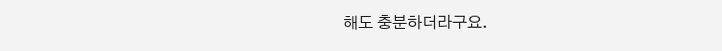해도 충분하더라구요.